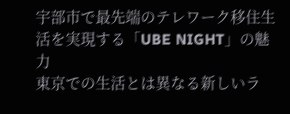宇部市で最先端のテレワーク移住生活を実現する「UBE NIGHT」の魅力
東京での生活とは異なる新しいラ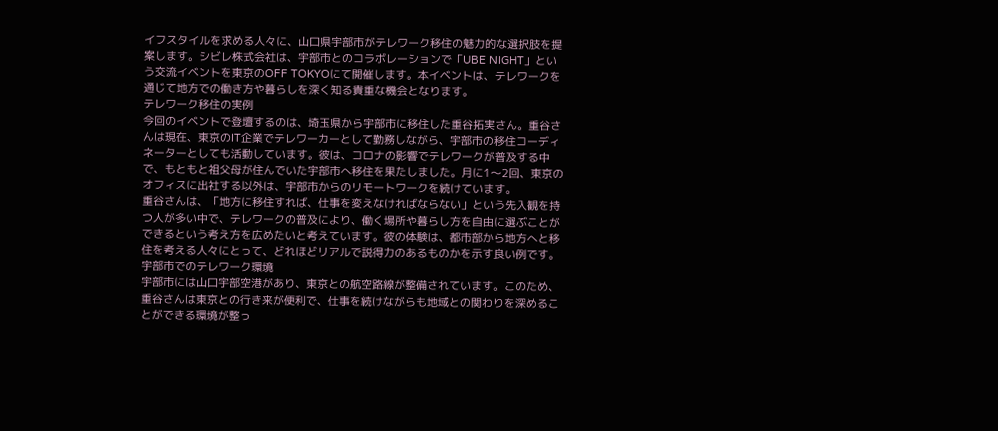イフスタイルを求める人々に、山口県宇部市がテレワーク移住の魅力的な選択肢を提案します。シビレ株式会社は、宇部市とのコラボレーションで「UBE NIGHT」という交流イベントを東京のOFF TOKYOにて開催します。本イベントは、テレワークを通じて地方での働き方や暮らしを深く知る貴重な機会となります。
テレワーク移住の実例
今回のイベントで登壇するのは、埼玉県から宇部市に移住した重谷拓実さん。重谷さんは現在、東京のIT企業でテレワーカーとして勤務しながら、宇部市の移住コーディネーターとしても活動しています。彼は、コロナの影響でテレワークが普及する中で、もともと祖父母が住んでいた宇部市へ移住を果たしました。月に1〜2回、東京のオフィスに出社する以外は、宇部市からのリモートワークを続けています。
重谷さんは、「地方に移住すれば、仕事を変えなければならない」という先入観を持つ人が多い中で、テレワークの普及により、働く場所や暮らし方を自由に選ぶことができるという考え方を広めたいと考えています。彼の体験は、都市部から地方へと移住を考える人々にとって、どれほどリアルで説得力のあるものかを示す良い例です。
宇部市でのテレワーク環境
宇部市には山口宇部空港があり、東京との航空路線が整備されています。このため、重谷さんは東京との行き来が便利で、仕事を続けながらも地域との関わりを深めることができる環境が整っ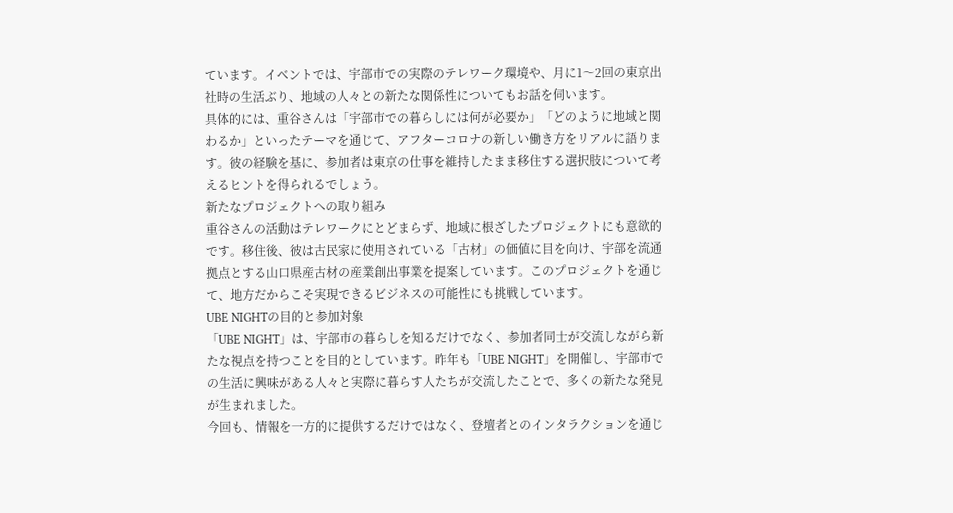ています。イベントでは、宇部市での実際のテレワーク環境や、月に1〜2回の東京出社時の生活ぶり、地域の人々との新たな関係性についてもお話を伺います。
具体的には、重谷さんは「宇部市での暮らしには何が必要か」「どのように地域と関わるか」といったテーマを通じて、アフターコロナの新しい働き方をリアルに語ります。彼の経験を基に、参加者は東京の仕事を維持したまま移住する選択肢について考えるヒントを得られるでしょう。
新たなプロジェクトへの取り組み
重谷さんの活動はテレワークにとどまらず、地域に根ざしたプロジェクトにも意欲的です。移住後、彼は古民家に使用されている「古材」の価値に目を向け、宇部を流通拠点とする山口県産古材の産業創出事業を提案しています。このプロジェクトを通じて、地方だからこそ実現できるビジネスの可能性にも挑戦しています。
UBE NIGHTの目的と参加対象
「UBE NIGHT」は、宇部市の暮らしを知るだけでなく、参加者同士が交流しながら新たな視点を持つことを目的としています。昨年も「UBE NIGHT」を開催し、宇部市での生活に興味がある人々と実際に暮らす人たちが交流したことで、多くの新たな発見が生まれました。
今回も、情報を一方的に提供するだけではなく、登壇者とのインタラクションを通じ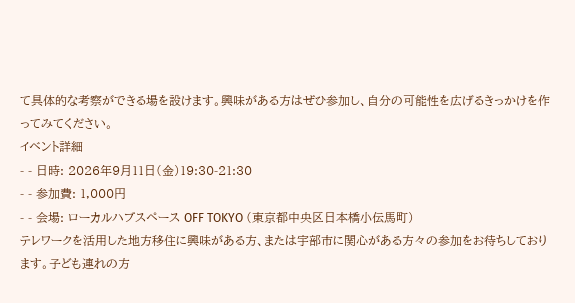て具体的な考察ができる場を設けます。興味がある方はぜひ参加し、自分の可能性を広げるきっかけを作ってみてください。
イベント詳細
- - 日時: 2026年9月11日(金)19:30-21:30
- - 参加費: 1,000円
- - 会場: ローカルハブスペース OFF TOKYO (東京都中央区日本橋小伝馬町)
テレワークを活用した地方移住に興味がある方、または宇部市に関心がある方々の参加をお待ちしております。子ども連れの方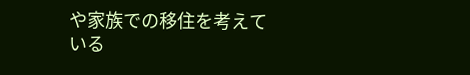や家族での移住を考えている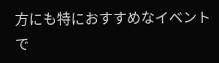方にも特におすすめなイベントで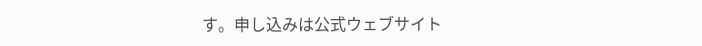す。申し込みは公式ウェブサイト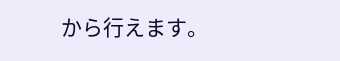から行えます。